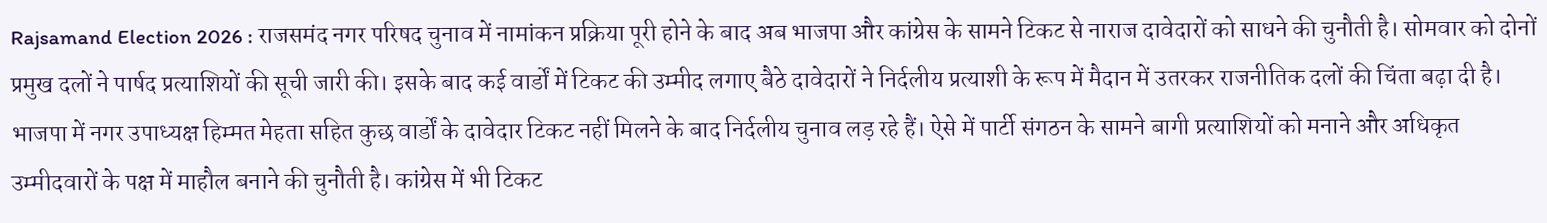Rajsamand Election 2026 : राजसमंद नगर परिषद चुनाव में नामांकन प्रक्रिया पूरी होने के बाद अब भाजपा और कांग्रेस के सामने टिकट से नाराज दावेदारों को साधने की चुनौती है। सोमवार को दोनों प्रमुख दलों ने पार्षद प्रत्याशियों की सूची जारी की। इसके बाद कई वार्डों में टिकट की उम्मीद लगाए बैठे दावेदारों ने निर्दलीय प्रत्याशी के रूप में मैदान में उतरकर राजनीतिक दलों की चिंता बढ़ा दी है।
भाजपा में नगर उपाध्यक्ष हिम्मत मेहता सहित कुछ वार्डों के दावेदार टिकट नहीं मिलने के बाद निर्दलीय चुनाव लड़ रहे हैं। ऐसे में पार्टी संगठन के सामने बागी प्रत्याशियों को मनाने और अधिकृत उम्मीदवारों के पक्ष में माहौल बनाने की चुनौती है। कांग्रेस में भी टिकट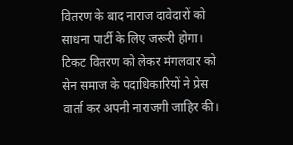वितरण के बाद नाराज दावेदारों को साधना पार्टी के लिए जरूरी होगा। टिकट वितरण को लेकर मंगलवार को सेन समाज के पदाधिकारियों ने प्रेस वार्ता कर अपनी नाराजगी जाहिर की।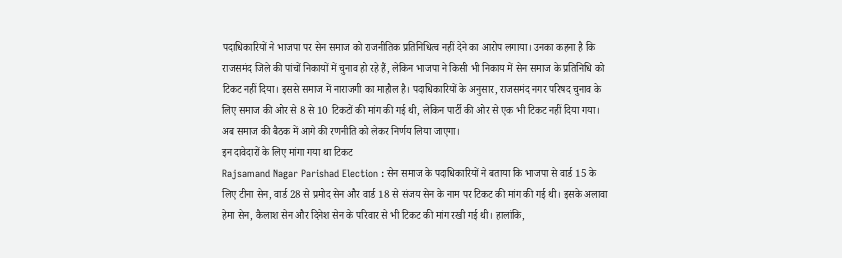पदाधिकारियों ने भाजपा पर सेन समाज को राजनीतिक प्रतिनिधित्व नहीं देने का आरोप लगाया। उनका कहना है कि राजसमंद जिले की पांचों निकायों में चुनाव हो रहे हैं, लेकिन भाजपा ने किसी भी निकाय में सेन समाज के प्रतिनिधि को टिकट नहीं दिया। इससे समाज में नाराजगी का माहौल है। पदाधिकारियों के अनुसार, राजसमंद नगर परिषद चुनाव के लिए समाज की ओर से 8 से 10 टिकटों की मांग की गई थी, लेकिन पार्टी की ओर से एक भी टिकट नहीं दिया गया। अब समाज की बैठक में आगे की रणनीति को लेकर निर्णय लिया जाएगा।
इन दावेदारों के लिए मांगा गया था टिकट
Rajsamand Nagar Parishad Election : सेन समाज के पदाधिकारियों ने बताया कि भाजपा से वार्ड 15 के लिए टीना सेन, वार्ड 28 से प्रमोद सेन और वार्ड 18 से संजय सेन के नाम पर टिकट की मांग की गई थी। इसके अलावा हेमा सेन, कैलाश सेन और दिनेश सेन के परिवार से भी टिकट की मांग रखी गई थी। हालांकि,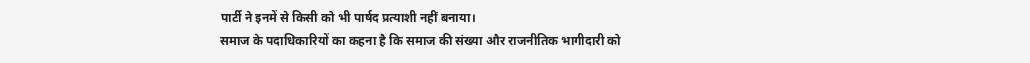पार्टी ने इनमें से किसी को भी पार्षद प्रत्याशी नहीं बनाया।
समाज के पदाधिकारियों का कहना है कि समाज की संख्या और राजनीतिक भागीदारी को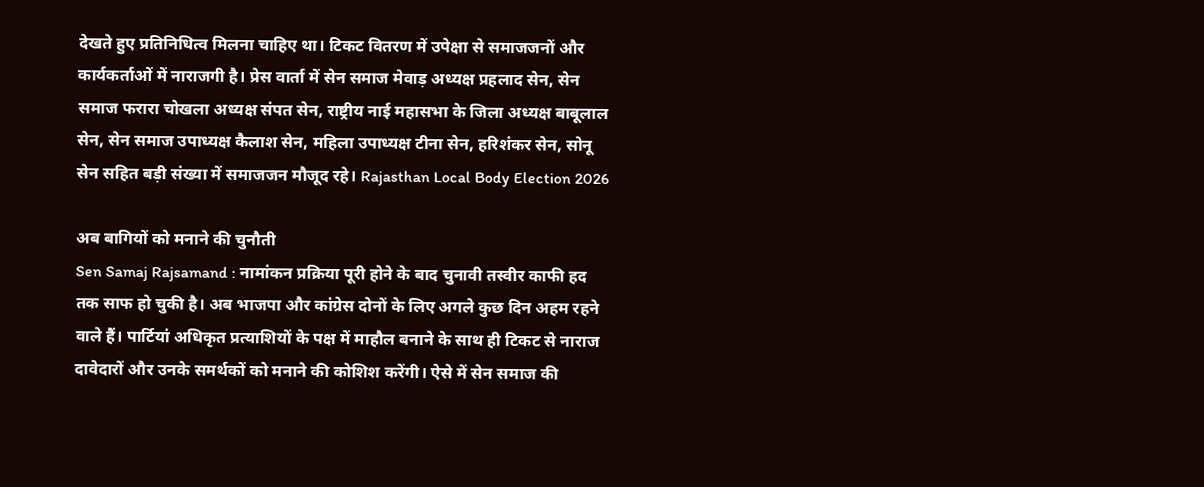देखते हुए प्रतिनिधित्व मिलना चाहिए था। टिकट वितरण में उपेक्षा से समाजजनों और कार्यकर्ताओं में नाराजगी है। प्रेस वार्ता में सेन समाज मेवाड़ अध्यक्ष प्रहलाद सेन, सेन समाज फरारा चोखला अध्यक्ष संपत सेन, राष्ट्रीय नाई महासभा के जिला अध्यक्ष बाबूलाल सेन, सेन समाज उपाध्यक्ष कैलाश सेन, महिला उपाध्यक्ष टीना सेन, हरिशंकर सेन, सोनू सेन सहित बड़ी संख्या में समाजजन मौजूद रहे। Rajasthan Local Body Election 2026

अब बागियों को मनाने की चुनौती
Sen Samaj Rajsamand : नामांकन प्रक्रिया पूरी होने के बाद चुनावी तस्वीर काफी हद तक साफ हो चुकी है। अब भाजपा और कांग्रेस दोनों के लिए अगले कुछ दिन अहम रहने वाले हैं। पार्टियां अधिकृत प्रत्याशियों के पक्ष में माहौल बनाने के साथ ही टिकट से नाराज दावेदारों और उनके समर्थकों को मनाने की कोशिश करेंगी। ऐसे में सेन समाज की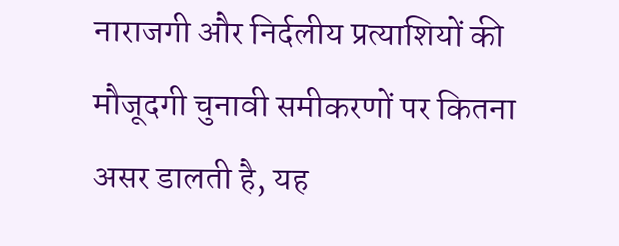नाराजगी और निर्दलीय प्रत्याशियों की मौजूदगी चुनावी समीकरणों पर कितना असर डालती है, यह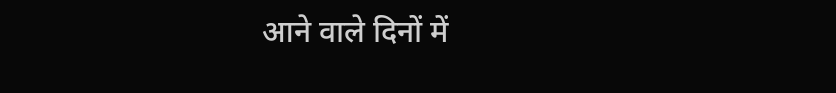आने वाले दिनों में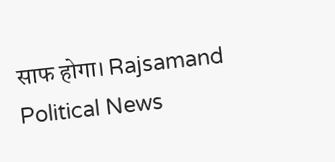साफ होगा। Rajsamand Political News